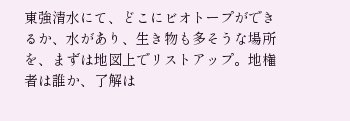東強清水にて、どこにビオトープができるか、水があり、生き物も多そうな場所を、まずは地図上でリストアップ。地権者は誰か、了解は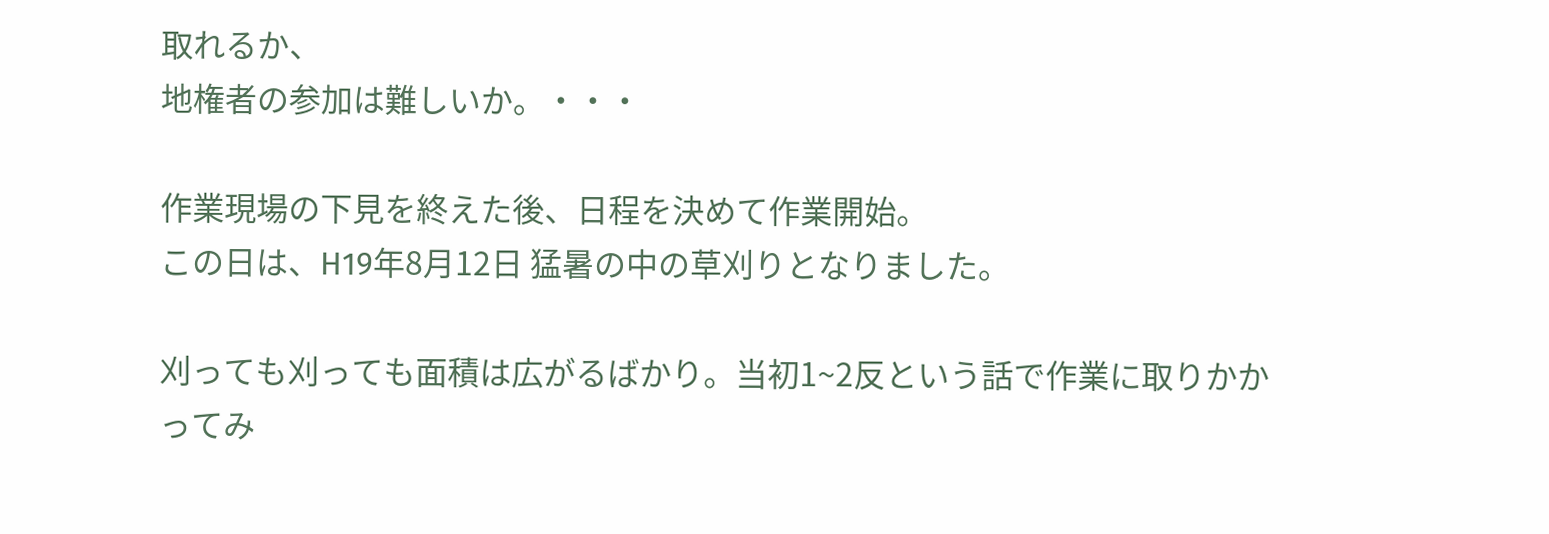取れるか、
地権者の参加は難しいか。・・・

作業現場の下見を終えた後、日程を決めて作業開始。
この日は、H19年8月12日 猛暑の中の草刈りとなりました。

刈っても刈っても面積は広がるばかり。当初1~2反という話で作業に取りかかってみ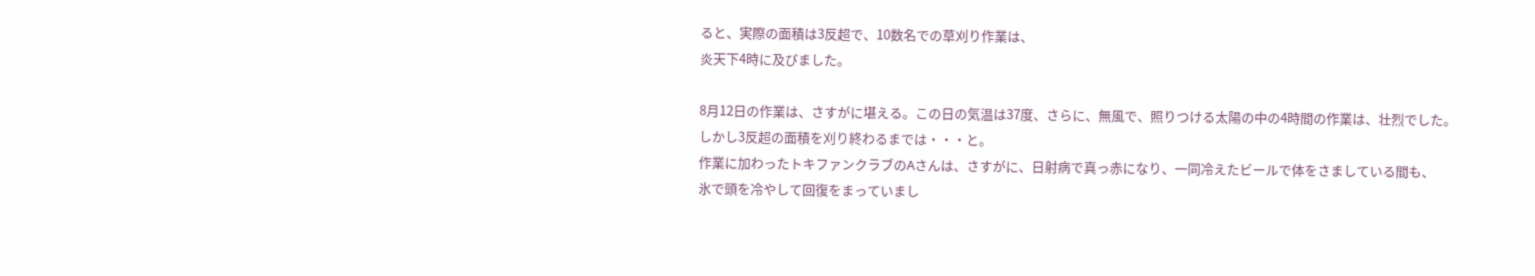ると、実際の面積は3反超で、10数名での草刈り作業は、
炎天下4時に及びました。

8月12日の作業は、さすがに堪える。この日の気温は37度、さらに、無風で、照りつける太陽の中の4時間の作業は、壮烈でした。
しかし3反超の面積を刈り終わるまでは・・・と。
作業に加わったトキファンクラブのAさんは、さすがに、日射病で真っ赤になり、一同冷えたビールで体をさましている間も、
氷で頭を冷やして回復をまっていまし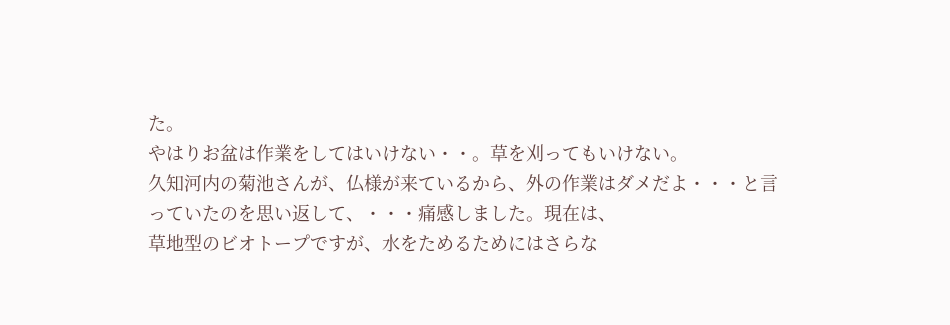た。
やはりお盆は作業をしてはいけない・・。草を刈ってもいけない。
久知河内の菊池さんが、仏様が来ているから、外の作業はダメだよ・・・と言っていたのを思い返して、・・・痛感しました。現在は、
草地型のビオトープですが、水をためるためにはさらな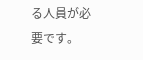る人員が必要です。